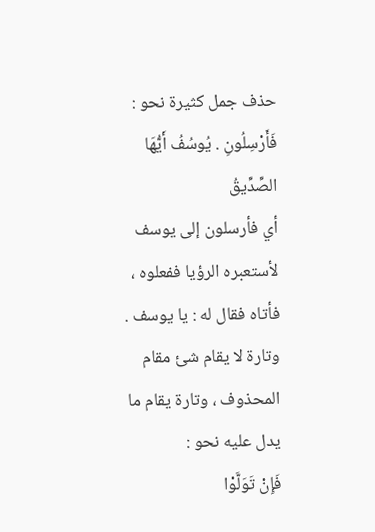حذف جمل كثيرة نحو :
فَأَرْسِلُونِ . يُوسُفُ أَيُّهَا الصِّدِّيقُ
أي فأرسلون إلى يوسف لأستعبره الرؤيا ففعلوه ، فأتاه فقال له : يا يوسف .
وتارة لا يقام شئ مقام المحذوف ، وتارة يقام ما يدل عليه نحو :
فَإِنْ تَوَلَّوْا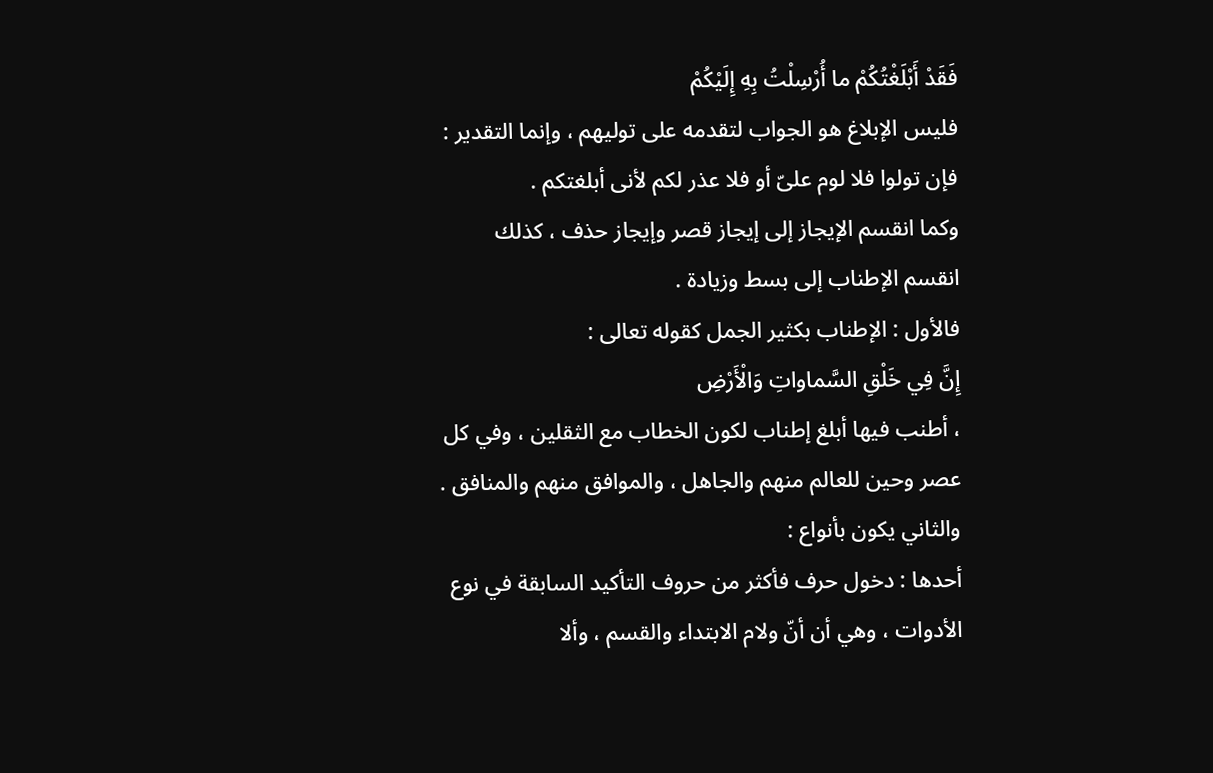فَقَدْ أَبْلَغْتُكُمْ ما أُرْسِلْتُ بِهِ إِلَيْكُمْ
فليس الإبلاغ هو الجواب لتقدمه على توليهم ، وإنما التقدير : فإن تولوا فلا لوم علىّ أو فلا عذر لكم لأنى أبلغتكم .
وكما انقسم الإيجاز إلى إيجاز قصر وإيجاز حذف ، كذلك انقسم الإطناب إلى بسط وزيادة .
فالأول : الإطناب بكثير الجمل كقوله تعالى :
إِنَّ فِي خَلْقِ السَّماواتِ وَالْأَرْضِ
، أطنب فيها أبلغ إطناب لكون الخطاب مع الثقلين ، وفي كل عصر وحين للعالم منهم والجاهل ، والموافق منهم والمنافق .
والثاني يكون بأنواع :
أحدها : دخول حرف فأكثر من حروف التأكيد السابقة في نوع الأدوات ، وهي أن أنّ ولام الابتداء والقسم ، وألا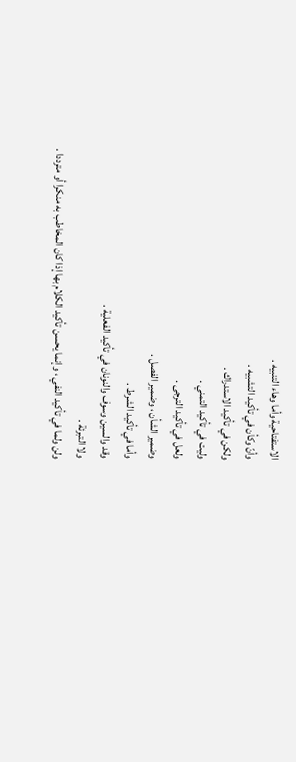الاستفتاحية وأما وهاء التنبيه .
وأنّ وكأن في تأكيد التشبيه .
ولكن في تأكيد الاستدراك .
وليت في تأكيد التمني .
ولعل في تأكيد الترجى .
وضمير الشأن ، وضمير الفصل .
وأما في تأكيد الشرط .
وقد والسين وسوف والنونان في تأكيد الفعلية .
ولا التبرئة .
ولن ولما في تأكيد النفي ، وإنما يحسن تأكيد الكلام بها إذا كان المخاطب به منكرا أو مترددا .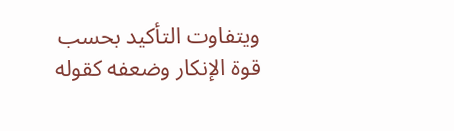ويتفاوت التأكيد بحسب قوة الإنكار وضعفه كقوله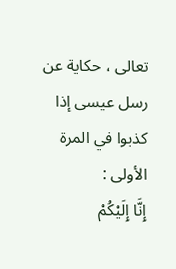تعالى ، حكاية عن رسل عيسى إذا كذبوا في المرة الأولى :
إِنَّا إِلَيْكُمْ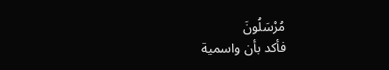مُرْسَلُونَ
فأكد بأن واسمية